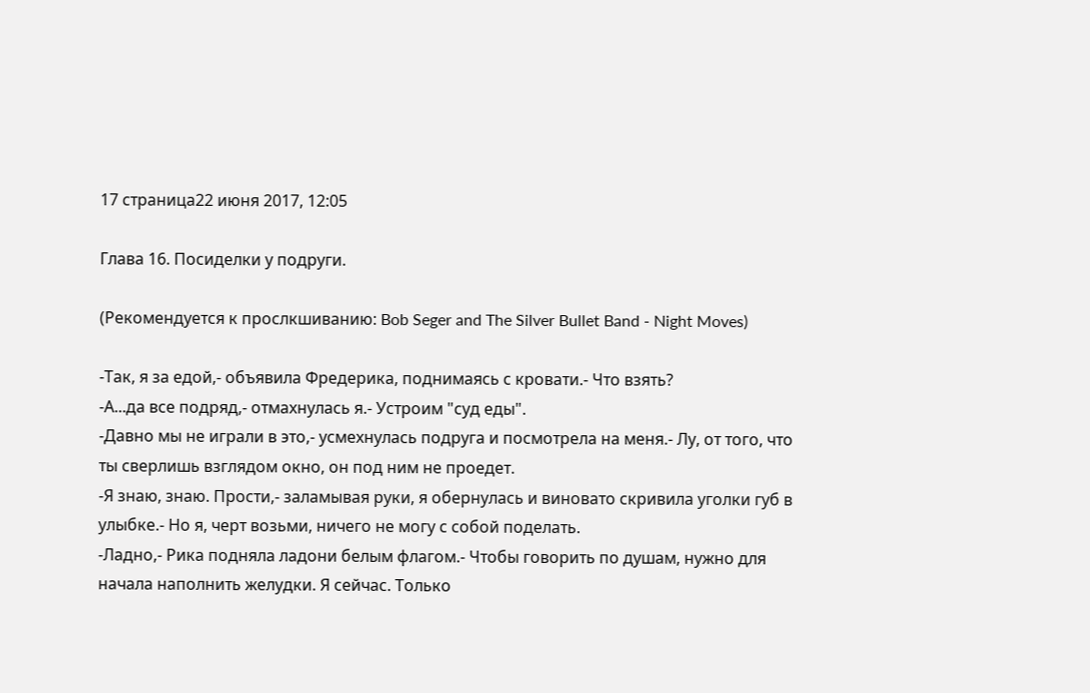17 страница22 июня 2017, 12:05

Глава 16. Посиделки у подруги.

(Рекомендуется к прослкшиванию: Bob Seger and The Silver Bullet Band - Night Moves)

-Так, я за едой,- объявила Фредерика, поднимаясь с кровати.- Что взять?
-А...да все подряд,- отмахнулась я.- Устроим "суд еды".
-Давно мы не играли в это,- усмехнулась подруга и посмотрела на меня.- Лу, от того, что ты сверлишь взглядом окно, он под ним не проедет.
-Я знаю, знаю. Прости,- заламывая руки, я обернулась и виновато скривила уголки губ в улыбке.- Но я, черт возьми, ничего не могу с собой поделать.
-Ладно,- Рика подняла ладони белым флагом.- Чтобы говорить по душам, нужно для начала наполнить желудки. Я сейчас. Только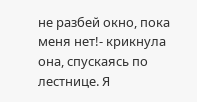не разбей окно, пока меня нет!- крикнула она, спускаясь по лестнице. Я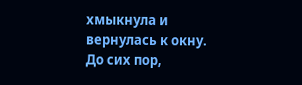хмыкнула и вернулась к окну.
До сих пор,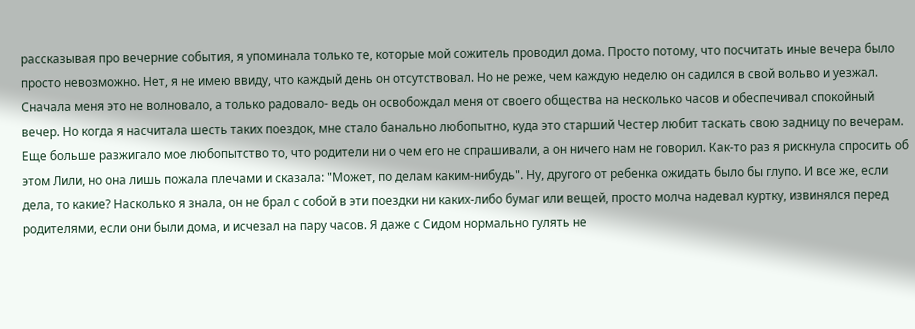рассказывая про вечерние события, я упоминала только те, которые мой сожитель проводил дома. Просто потому, что посчитать иные вечера было просто невозможно. Нет, я не имею ввиду, что каждый день он отсутствовал. Но не реже, чем каждую неделю он садился в свой вольво и уезжал. Сначала меня это не волновало, а только радовало- ведь он освобождал меня от своего общества на несколько часов и обеспечивал спокойный вечер. Но когда я насчитала шесть таких поездок, мне стало банально любопытно, куда это старший Честер любит таскать свою задницу по вечерам. Еще больше разжигало мое любопытство то, что родители ни о чем его не спрашивали, а он ничего нам не говорил. Как-то раз я рискнула спросить об этом Лили, но она лишь пожала плечами и сказала: "Может, по делам каким-нибудь". Ну, другого от ребенка ожидать было бы глупо. И все же, если дела, то какие? Насколько я знала, он не брал с собой в эти поездки ни каких-либо бумаг или вещей, просто молча надевал куртку, извинялся перед родителями, если они были дома, и исчезал на пару часов. Я даже с Сидом нормально гулять не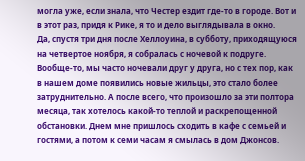могла уже, если знала, что Честер ездит где-то в городе. Вот и в этот раз, придя к Рике, я то и дело выглядывала в окно.
Да, спустя три дня после Хеллоуина, в субботу, приходящуюся на четвертое ноября, я собралась с ночевой к подруге. Вообще-то, мы часто ночевали друг у друга, но с тех пор, как в нашем доме появились новые жильцы, это стало более затруднительно. А после всего, что произошло за эти полтора месяца, так хотелось какой-то теплой и раскрепощенной обстановки. Днем мне пришлось сходить в кафе с семьей и гостями, а потом к семи часам я смылась в дом Джонсов.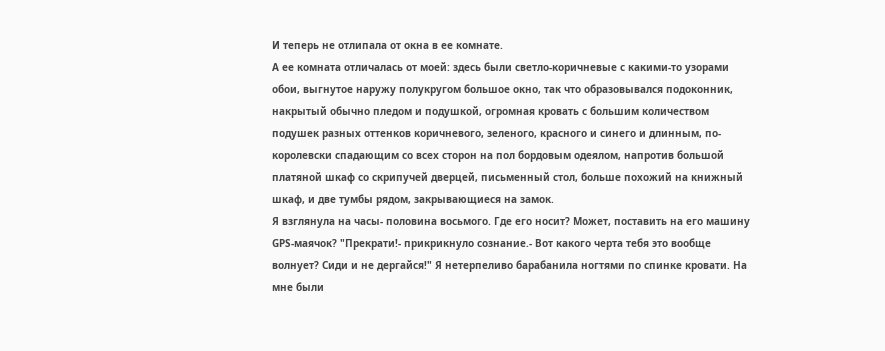И теперь не отлипала от окна в ее комнате.
А ее комната отличалась от моей: здесь были светло-коричневые с какими-то узорами обои, выгнутое наружу полукругом большое окно, так что образовывался подоконник, накрытый обычно пледом и подушкой, огромная кровать с большим количеством подушек разных оттенков коричневого, зеленого, красного и синего и длинным, по-королевски спадающим со всех сторон на пол бордовым одеялом, напротив большой платяной шкаф со скрипучей дверцей, письменный стол, больше похожий на книжный шкаф, и две тумбы рядом, закрывающиеся на замок.
Я взглянула на часы- половина восьмого. Где его носит? Может, поставить на его машину GPS-маячок? "Прекрати!- прикрикнуло сознание.- Вот какого черта тебя это вообще волнует? Сиди и не дергайся!" Я нетерпеливо барабанила ногтями по спинке кровати. На мне были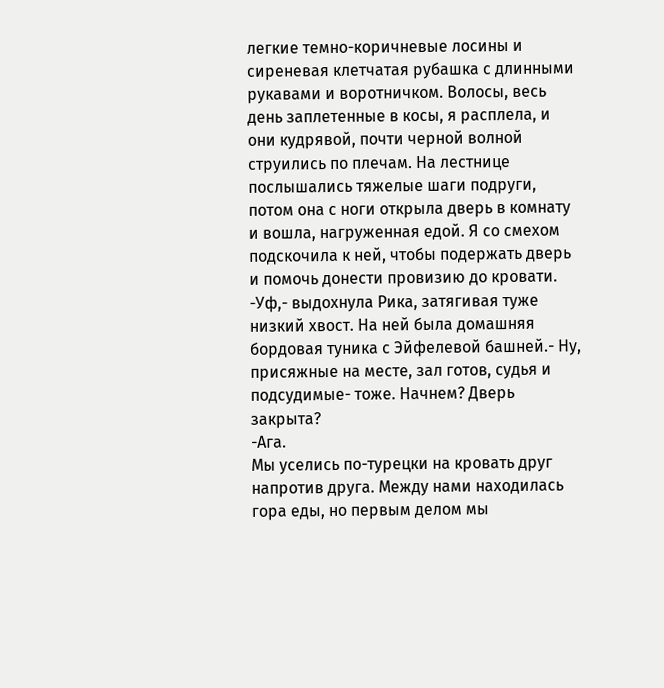легкие темно-коричневые лосины и сиреневая клетчатая рубашка с длинными рукавами и воротничком. Волосы, весь день заплетенные в косы, я расплела, и они кудрявой, почти черной волной струились по плечам. На лестнице послышались тяжелые шаги подруги, потом она с ноги открыла дверь в комнату и вошла, нагруженная едой. Я со смехом подскочила к ней, чтобы подержать дверь и помочь донести провизию до кровати.
-Уф,- выдохнула Рика, затягивая туже низкий хвост. На ней была домашняя бордовая туника с Эйфелевой башней.- Ну, присяжные на месте, зал готов, судья и подсудимые- тоже. Начнем? Дверь закрыта?
-Ага.
Мы уселись по-турецки на кровать друг напротив друга. Между нами находилась гора еды, но первым делом мы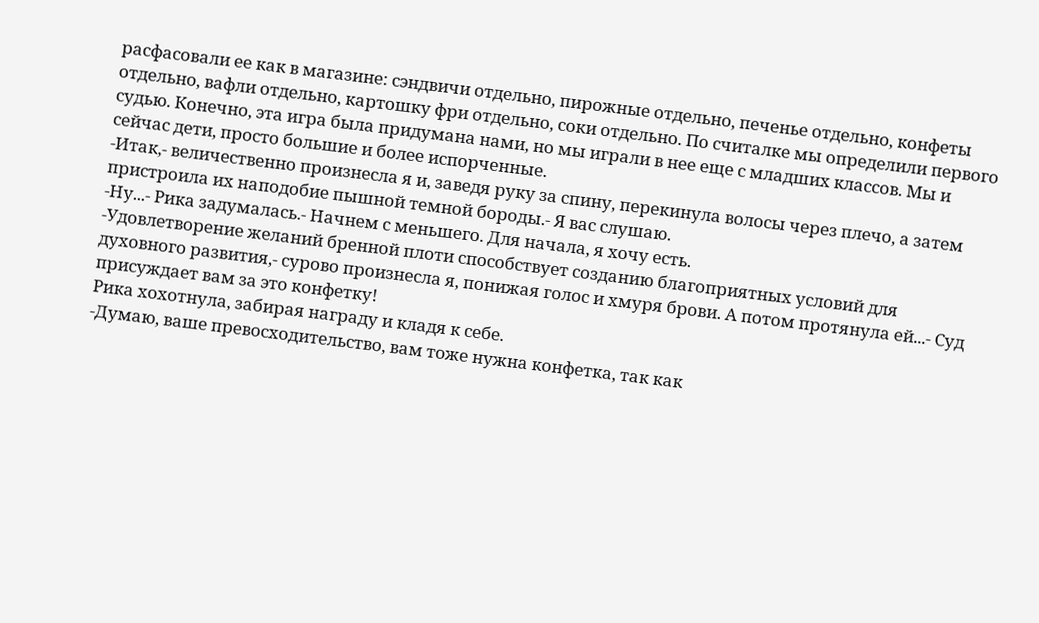расфасовали ее как в магазине: сэндвичи отдельно, пирожные отдельно, печенье отдельно, конфеты отдельно, вафли отдельно, картошку фри отдельно, соки отдельно. По считалке мы определили первого судью. Конечно, эта игра была придумана нами, но мы играли в нее еще с младших классов. Мы и сейчас дети, просто большие и более испорченные.
-Итак,- величественно произнесла я и, заведя руку за спину, перекинула волосы через плечо, а затем пристроила их наподобие пышной темной бороды.- Я вас слушаю.
-Ну...- Рика задумалась.- Начнем с меньшего. Для начала, я хочу есть.
-Удовлетворение желаний бренной плоти способствует созданию благоприятных условий для духовного развития,- сурово произнесла я, понижая голос и хмуря брови. А потом протянула ей...- Суд присуждает вам за это конфетку!
Рика хохотнула, забирая награду и кладя к себе.
-Думаю, ваше превосходительство, вам тоже нужна конфетка, так как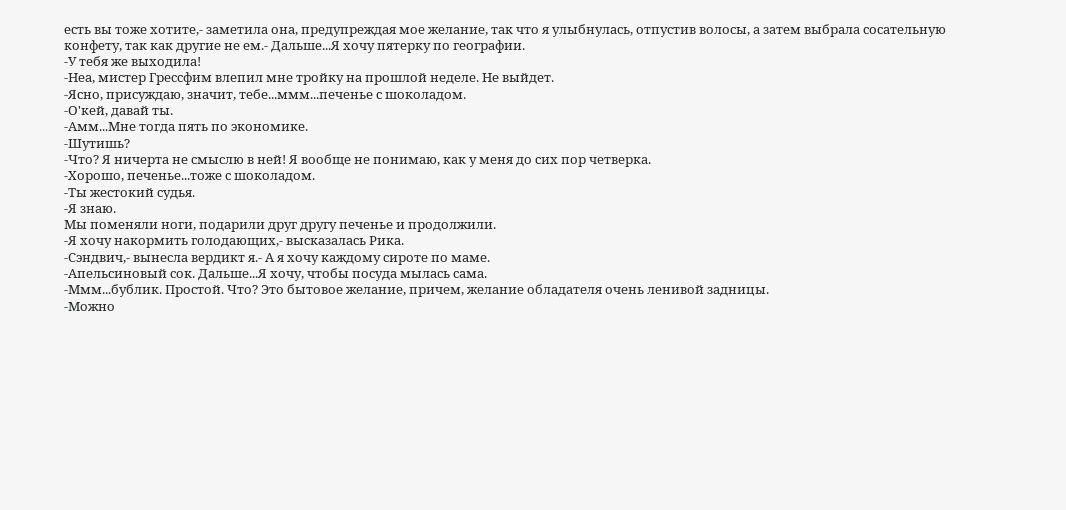есть вы тоже хотите,- заметила она, предупреждая мое желание, так что я улыбнулась, отпустив волосы, а затем выбрала сосательную конфету, так как другие не ем.- Дальше...Я хочу пятерку по географии.
-У тебя же выходила!
-Неа, мистер Грессфим влепил мне тройку на прошлой неделе. Не выйдет.
-Ясно, присуждаю, значит, тебе...ммм...печенье с шоколадом.
-О'кей, давай ты.
-Амм...Мне тогда пять по экономике.
-Шутишь?
-Что? Я ничерта не смыслю в ней! Я вообще не понимаю, как у меня до сих пор четверка.
-Хорошо, печенье...тоже с шоколадом.
-Ты жестокий судья.
-Я знаю.
Мы поменяли ноги, подарили друг другу печенье и продолжили.
-Я хочу накормить голодающих,- высказалась Рика.
-Сэндвич,- вынесла вердикт я.- А я хочу каждому сироте по маме.
-Апельсиновый сок. Дальше...Я хочу, чтобы посуда мылась сама.
-Ммм...бублик. Простой. Что? Это бытовое желание, причем, желание обладателя очень ленивой задницы.
-Можно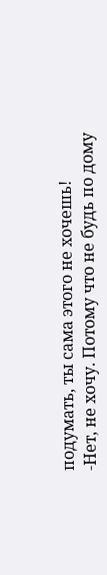подумать, ты сама этого не хочешь!
-Нет, не хочу. Потому что не будь по дому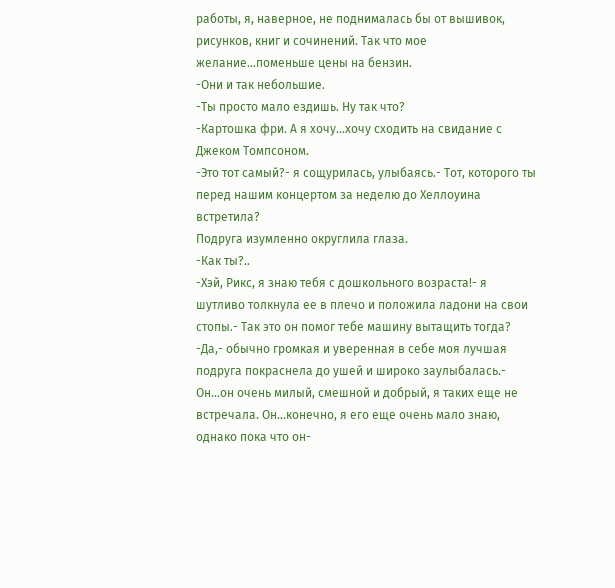работы, я, наверное, не поднималась бы от вышивок, рисунков, книг и сочинений. Так что мое желание...поменьше цены на бензин.
-Они и так небольшие.
-Ты просто мало ездишь. Ну так что?
-Картошка фри. А я хочу...хочу сходить на свидание с Джеком Томпсоном.
-Это тот самый?- я сощурилась, улыбаясь.- Тот, которого ты перед нашим концертом за неделю до Хеллоуина встретила?
Подруга изумленно округлила глаза.
-Как ты?..
-Хэй, Рикс, я знаю тебя с дошкольного возраста!- я шутливо толкнула ее в плечо и положила ладони на свои стопы.- Так это он помог тебе машину вытащить тогда?
-Да,- обычно громкая и уверенная в себе моя лучшая подруга покраснела до ушей и широко заулыбалась.- Он...он очень милый, смешной и добрый, я таких еще не встречала. Он...конечно, я его еще очень мало знаю, однако пока что он-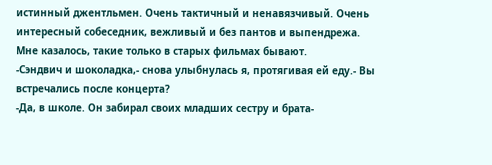истинный джентльмен. Очень тактичный и ненавязчивый. Очень интересный собеседник, вежливый и без пантов и выпендрежа. Мне казалось, такие только в старых фильмах бывают.
-Сэндвич и шоколадка,- снова улыбнулась я, протягивая ей еду.- Вы встречались после концерта?
-Да, в школе. Он забирал своих младших сестру и брата-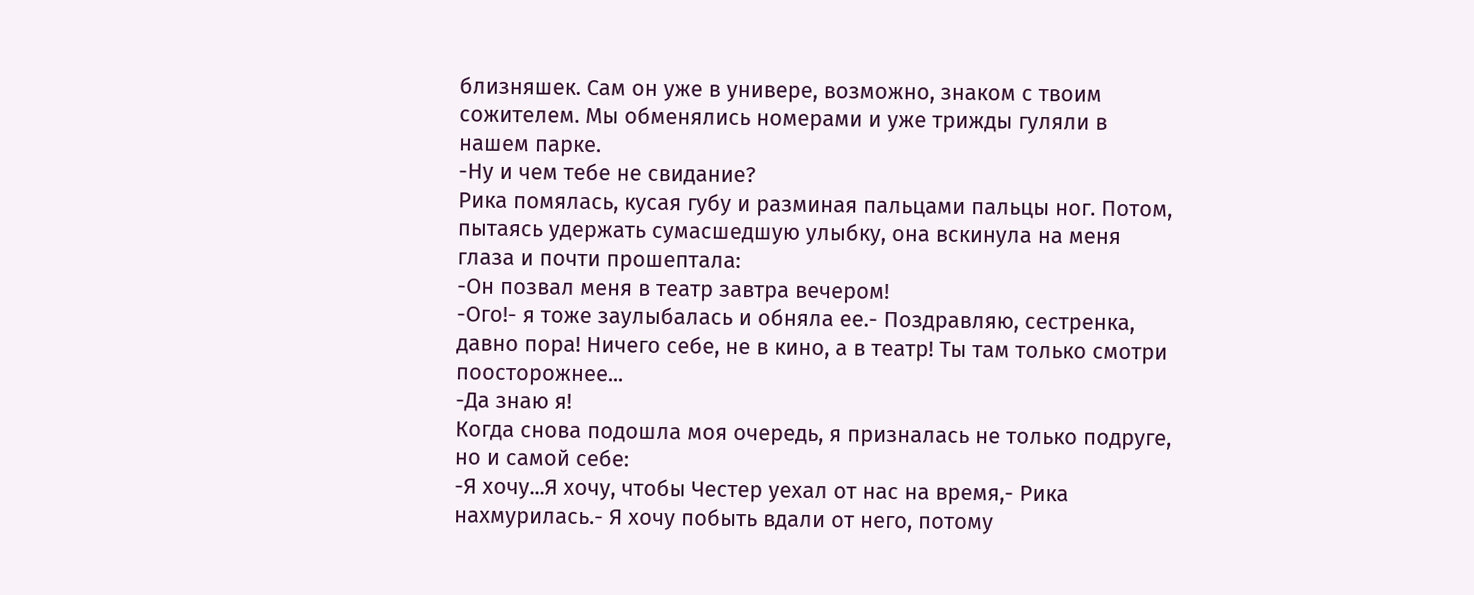близняшек. Сам он уже в универе, возможно, знаком с твоим сожителем. Мы обменялись номерами и уже трижды гуляли в нашем парке.
-Ну и чем тебе не свидание?
Рика помялась, кусая губу и разминая пальцами пальцы ног. Потом, пытаясь удержать сумасшедшую улыбку, она вскинула на меня глаза и почти прошептала:
-Он позвал меня в театр завтра вечером!
-Ого!- я тоже заулыбалась и обняла ее.- Поздравляю, сестренка, давно пора! Ничего себе, не в кино, а в театр! Ты там только смотри поосторожнее...
-Да знаю я!
Когда снова подошла моя очередь, я призналась не только подруге, но и самой себе:
-Я хочу...Я хочу, чтобы Честер уехал от нас на время,- Рика нахмурилась.- Я хочу побыть вдали от него, потому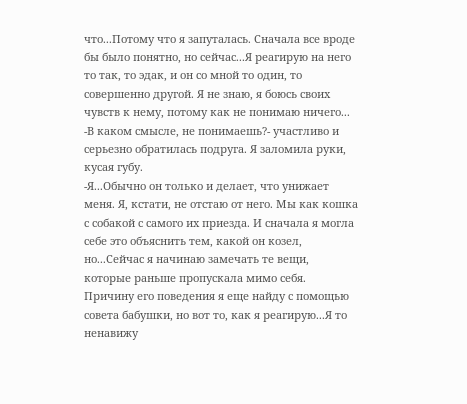что...Потому что я запуталась. Сначала все вроде бы было понятно, но сейчас...Я реагирую на него то так, то эдак, и он со мной то один, то совершенно другой. Я не знаю, я боюсь своих чувств к нему, потому как не понимаю ничего...
-В каком смысле, не понимаешь?- участливо и серьезно обратилась подруга. Я заломила руки, кусая губу.
-Я...Обычно он только и делает, что унижает меня. Я, кстати, не отстаю от него. Мы как кошка с собакой с самого их приезда. И сначала я могла себе это объяснить тем, какой он козел, но...Сейчас я начинаю замечать те вещи, которые раньше пропускала мимо себя. Причину его поведения я еще найду с помощью совета бабушки, но вот то, как я реагирую...Я то ненавижу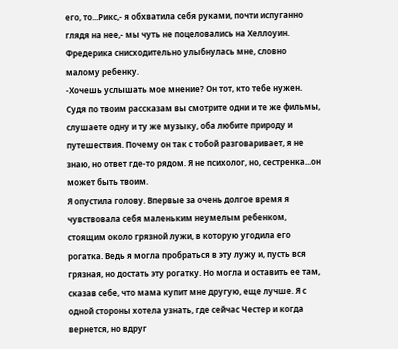его, то...Рикс,- я обхватила себя руками, почти испуганно глядя на нее,- мы чуть не поцеловались на Хеллоуин.
Фредерика снисходительно улыбнулась мне, словно малому ребенку.
-Хочешь услышать мое мнение? Он тот, кто тебе нужен. Судя по твоим рассказам вы смотрите одни и те же фильмы, слушаете одну и ту же музыку, оба любите природу и путешествия. Почему он так с тобой разговаривает, я не знаю, но ответ где-то рядом. Я не психолог, но, сестренка...он может быть твоим.
Я опустила голову. Впервые за очень долгое время я чувствовала себя маленьким неумелым ребенком, стоящим около грязной лужи, в которую угодила его рогатка. Ведь я могла пробраться в эту лужу и, пусть вся грязная, но достать эту рогатку. Но могла и оставить ее там, сказав себе, что мама купит мне другую, еще лучше. Я с одной стороны хотела узнать, где сейчас Честер и когда вернется, но вдруг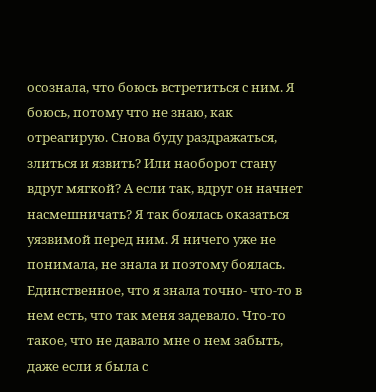осознала, что боюсь встретиться с ним. Я боюсь, потому что не знаю, как отреагирую. Снова буду раздражаться, злиться и язвить? Или наоборот стану вдруг мягкой? А если так, вдруг он начнет насмешничать? Я так боялась оказаться уязвимой перед ним. Я ничего уже не понимала, не знала и поэтому боялась. Единственное, что я знала точно- что-то в нем есть, что так меня задевало. Что-то такое, что не давало мне о нем забыть, даже если я была с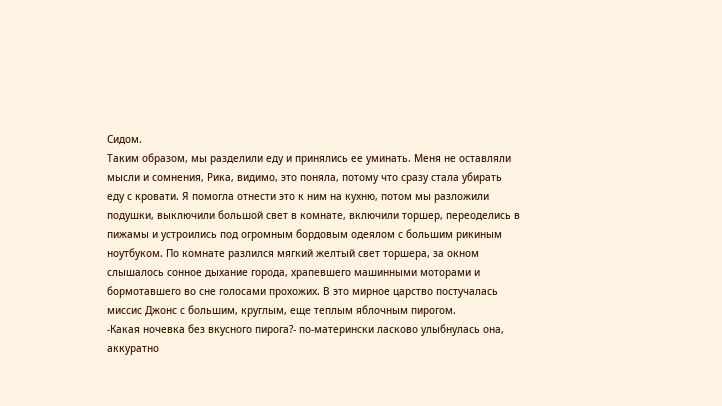Сидом.
Таким образом, мы разделили еду и принялись ее уминать. Меня не оставляли мысли и сомнения, Рика, видимо, это поняла, потому что сразу стала убирать еду с кровати. Я помогла отнести это к ним на кухню, потом мы разложили подушки, выключили большой свет в комнате, включили торшер, переоделись в пижамы и устроились под огромным бордовым одеялом с большим рикиным ноутбуком. По комнате разлился мягкий желтый свет торшера, за окном слышалось сонное дыхание города, храпевшего машинными моторами и бормотавшего во сне голосами прохожих. В это мирное царство постучалась миссис Джонс с большим, круглым, еще теплым яблочным пирогом.
-Какая ночевка без вкусного пирога?- по-матерински ласково улыбнулась она, аккуратно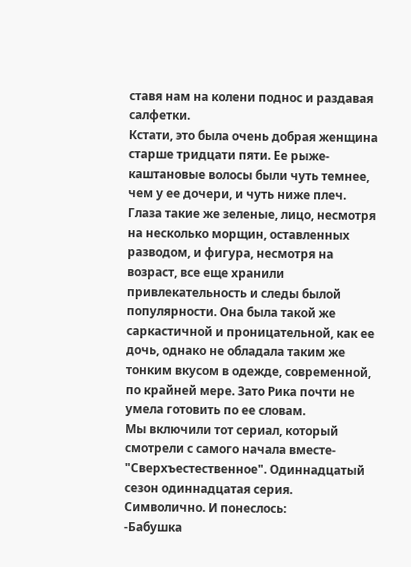ставя нам на колени поднос и раздавая салфетки.
Кстати, это была очень добрая женщина старше тридцати пяти. Ее рыже-каштановые волосы были чуть темнее, чем у ее дочери, и чуть ниже плеч. Глаза такие же зеленые, лицо, несмотря на несколько морщин, оставленных разводом, и фигура, несмотря на возраст, все еще хранили привлекательность и следы былой популярности. Она была такой же саркастичной и проницательной, как ее дочь, однако не обладала таким же тонким вкусом в одежде, современной, по крайней мере. Зато Рика почти не умела готовить по ее словам.
Мы включили тот сериал, который смотрели с самого начала вместе- "Сверхъестественное". Одиннадцатый сезон одиннадцатая серия. Символично. И понеслось:
-Бабушка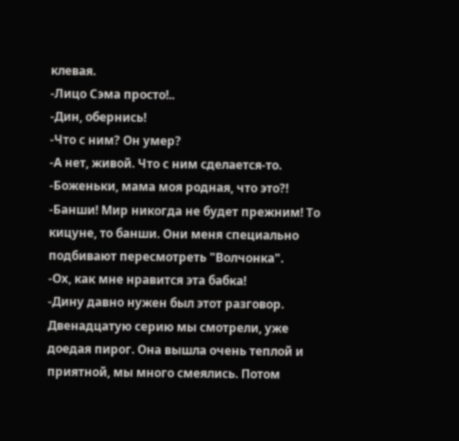клевая.
-Лицо Сэма просто!..
-Дин, обернись!
-Что с ним? Он умер?
-А нет, живой. Что с ним сделается-то.
-Боженьки, мама моя родная, что это?!
-Банши! Мир никогда не будет прежним! То кицуне, то банши. Они меня специально подбивают пересмотреть "Волчонка".
-Ох, как мне нравится эта бабка!
-Дину давно нужен был этот разговор.
Двенадцатую серию мы смотрели, уже доедая пирог. Она вышла очень теплой и приятной, мы много смеялись. Потом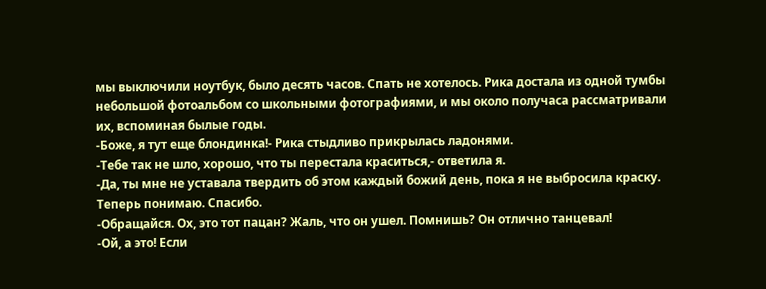мы выключили ноутбук, было десять часов. Спать не хотелось. Рика достала из одной тумбы небольшой фотоальбом со школьными фотографиями, и мы около получаса рассматривали их, вспоминая былые годы.
-Боже, я тут еще блондинка!- Рика стыдливо прикрылась ладонями.
-Тебе так не шло, хорошо, что ты перестала краситься,- ответила я.
-Да, ты мне не уставала твердить об этом каждый божий день, пока я не выбросила краску. Теперь понимаю. Спасибо.
-Обращайся. Ох, это тот пацан? Жаль, что он ушел. Помнишь? Он отлично танцевал!
-Ой, а это! Если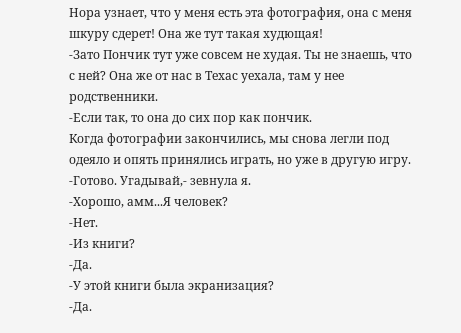Нора узнает, что у меня есть эта фотография, она с меня шкуру сдерет! Она же тут такая худющая!
-Зато Пончик тут уже совсем не худая. Ты не знаешь, что с ней? Она же от нас в Техас уехала, там у нее родственники.
-Если так, то она до сих пор как пончик.
Когда фотографии закончились, мы снова легли под одеяло и опять принялись играть, но уже в другую игру.
-Готово. Угадывай,- зевнула я.
-Хорошо, амм...Я человек?
-Нет.
-Из книги?
-Да.
-У этой книги была экранизация?
-Да.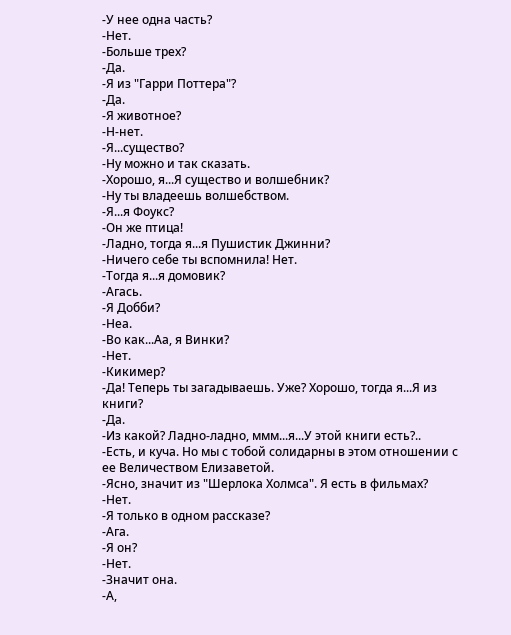-У нее одна часть?
-Нет.
-Больше трех?
-Да.
-Я из "Гарри Поттера"?
-Да.
-Я животное?
-Н-нет.
-Я...существо?
-Ну можно и так сказать.
-Хорошо, я...Я существо и волшебник?
-Ну ты владеешь волшебством.
-Я...я Фоукс?
-Он же птица!
-Ладно, тогда я...я Пушистик Джинни?
-Ничего себе ты вспомнила! Нет.
-Тогда я...я домовик?
-Агась.
-Я Добби?
-Неа.
-Во как...Аа, я Винки?
-Нет.
-Кикимер?
-Да! Теперь ты загадываешь. Уже? Хорошо, тогда я...Я из книги?
-Да.
-Из какой? Ладно-ладно, ммм...я...У этой книги есть?..
-Есть, и куча. Но мы с тобой солидарны в этом отношении с ее Величеством Елизаветой.
-Ясно, значит из "Шерлока Холмса". Я есть в фильмах?
-Нет.
-Я только в одном рассказе?
-Ага.
-Я он?
-Нет.
-Значит она.
-А,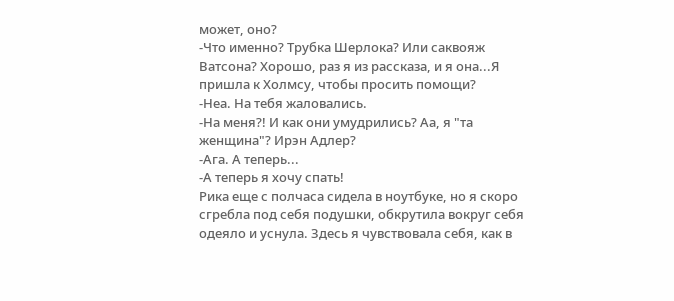может, оно?
-Что именно? Трубка Шерлока? Или саквояж Ватсона? Хорошо, раз я из рассказа, и я она...Я пришла к Холмсу, чтобы просить помощи?
-Неа. На тебя жаловались.
-На меня?! И как они умудрились? Аа, я "та женщина"? Ирэн Адлер?
-Ага. А теперь...
-А теперь я хочу спать!
Рика еще с полчаса сидела в ноутбуке, но я скоро сгребла под себя подушки, обкрутила вокруг себя одеяло и уснула. Здесь я чувствовала себя, как в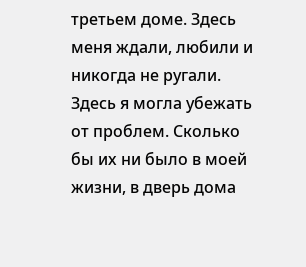третьем доме. Здесь меня ждали, любили и никогда не ругали. Здесь я могла убежать от проблем. Сколько бы их ни было в моей жизни, в дверь дома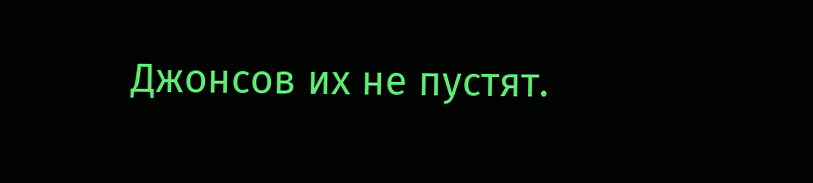Джонсов их не пустят.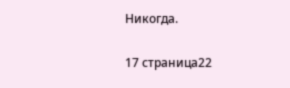Никогда.

17 страница22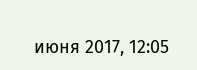июня 2017, 12:05